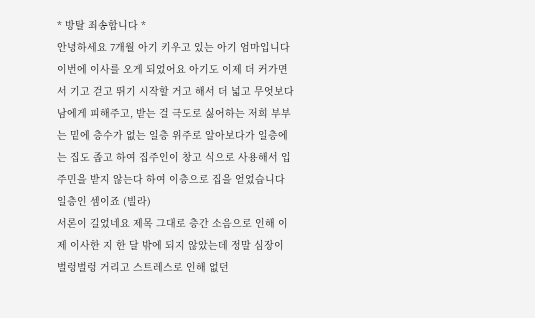* 방탈 죄송합니다 *
안녕하세요 7개월 아기 키우고 있는 아기 엄마입니다
이번에 이사를 오게 되었어요 아기도 이제 더 커가면서 기고 걷고 뛰기 시작할 거고 해서 더 넓고 무엇보다 남에게 피해주고, 받는 걸 극도로 싫어하는 저희 부부는 밑에 층수가 없는 일층 위주로 알아보다가 일층에는 집도 좁고 하여 집주인이 창고 식으로 사용해서 입주민을 받지 않는다 하여 이층으로 집을 얻었습니다 일층인 셈이죠 (빌라)
서론이 길었네요 제목 그대로 층간 소음으로 인해 이제 이사한 지 한 달 밖에 되지 않았는데 정말 심장이 벌렁벌렁 거리고 스트레스로 인해 없던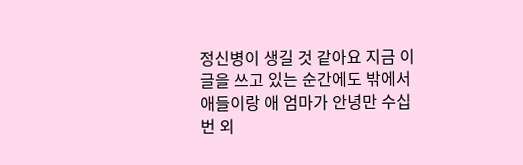정신병이 생길 것 같아요 지금 이 글을 쓰고 있는 순간에도 밖에서 애들이랑 애 엄마가 안녕만 수십 번 외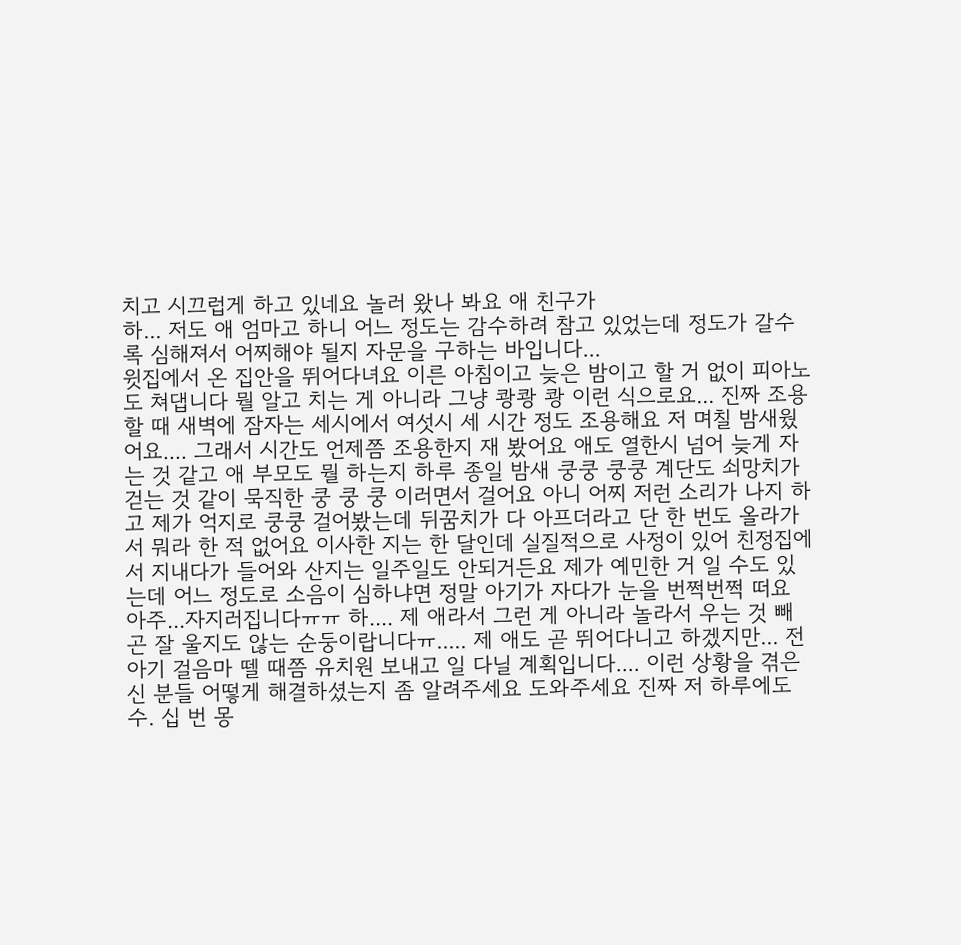치고 시끄럽게 하고 있네요 놀러 왔나 봐요 애 친구가
하... 저도 애 엄마고 하니 어느 정도는 감수하려 참고 있었는데 정도가 갈수록 심해져서 어찌해야 될지 자문을 구하는 바입니다...
윗집에서 온 집안을 뛰어다녀요 이른 아침이고 늦은 밤이고 할 거 없이 피아노도 쳐댑니다 뭘 알고 치는 게 아니라 그냥 쾅쾅 쾅 이런 식으로요... 진짜 조용할 때 새벽에 잠자는 세시에서 여섯시 세 시간 정도 조용해요 저 며칠 밤새웠어요.... 그래서 시간도 언제쯤 조용한지 재 봤어요 애도 열한시 넘어 늦게 자는 것 같고 애 부모도 뭘 하는지 하루 종일 밤새 쿵쿵 쿵쿵 계단도 쇠망치가 걷는 것 같이 묵직한 쿵 쿵 쿵 이러면서 걸어요 아니 어찌 저런 소리가 나지 하고 제가 억지로 쿵쿵 걸어봤는데 뒤꿈치가 다 아프더라고 단 한 번도 올라가서 뭐라 한 적 없어요 이사한 지는 한 달인데 실질적으로 사정이 있어 친정집에서 지내다가 들어와 산지는 일주일도 안되거든요 제가 예민한 거 일 수도 있는데 어느 정도로 소음이 심하냐면 정말 아기가 자다가 눈을 번쩍번쩍 떠요 아주...자지러집니다ㅠㅠ 하.... 제 애라서 그런 게 아니라 놀라서 우는 것 빼곤 잘 울지도 않는 순둥이랍니다ㅠ..... 제 애도 곧 뛰어다니고 하겠지만... 전 아기 걸음마 뗄 때쯤 유치원 보내고 일 다닐 계획입니다.... 이런 상황을 겪은 신 분들 어떻게 해결하셨는지 좀 알려주세요 도와주세요 진짜 저 하루에도 수. 십 번 몽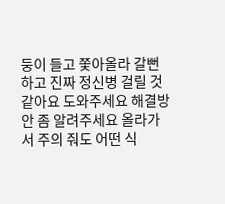둥이 들고 쫓아올라 갈뻔하고 진짜 정신병 걸릴 것 같아요 도와주세요 해결방안 좀 알려주세요 올라가서 주의 줘도 어떤 식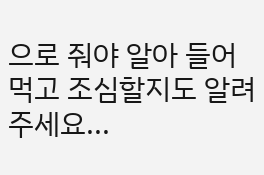으로 줘야 알아 들어먹고 조심할지도 알려주세요...